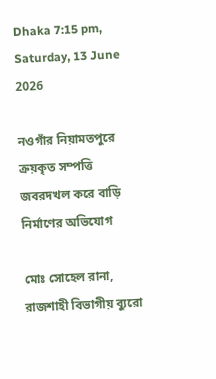Dhaka 7:15 pm, Saturday, 13 June 2026

নওগাঁর নিয়ামতপুরে ক্রয়কৃত সম্পত্তি জবরদখল করে বাড়ি নির্মাণের অভিযোগ

মোঃ সোহেল রানা, রাজশাহী বিভাগীয় ব্যুরো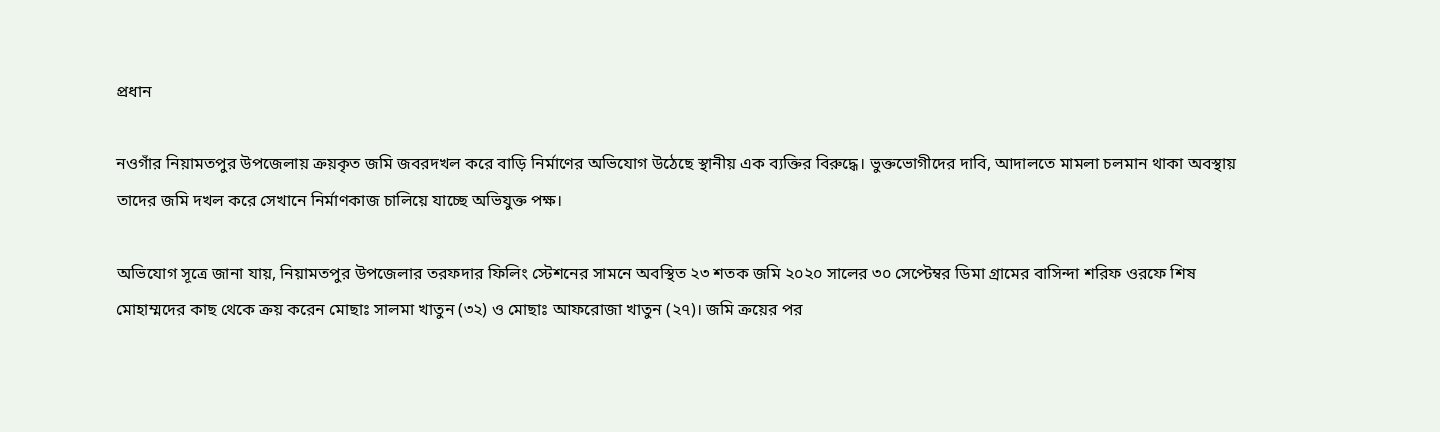প্রধান

নওগাঁর নিয়ামতপুর উপজেলায় ক্রয়কৃত জমি জবরদখল করে বাড়ি নির্মাণের অভিযোগ উঠেছে স্থানীয় এক ব্যক্তির বিরুদ্ধে। ভুক্তভোগীদের দাবি, আদালতে মামলা চলমান থাকা অবস্থায় তাদের জমি দখল করে সেখানে নির্মাণকাজ চালিয়ে যাচ্ছে অভিযুক্ত পক্ষ।

অভিযোগ সূত্রে জানা যায়, নিয়ামতপুর উপজেলার তরফদার ফিলিং স্টেশনের সামনে অবস্থিত ২৩ শতক জমি ২০২০ সালের ৩০ সেপ্টেম্বর ডিমা গ্রামের বাসিন্দা শরিফ ওরফে শিষ মোহাম্মদের কাছ থেকে ক্রয় করেন মোছাঃ সালমা খাতুন (৩২) ও মোছাঃ আফরোজা খাতুন (২৭)। জমি ক্রয়ের পর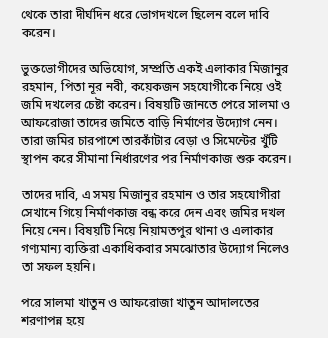থেকে তারা দীর্ঘদিন ধরে ভোগদখলে ছিলেন বলে দাবি করেন।

ভুক্তভোগীদের অভিযোগ, সম্প্রতি একই এলাকার মিজানুর রহমান, পিতা নূর নবী, কয়েকজন সহযোগীকে নিয়ে ওই জমি দখলের চেষ্টা করেন। বিষয়টি জানতে পেরে সালমা ও আফরোজা তাদের জমিতে বাড়ি নির্মাণের উদ্যোগ নেন। তারা জমির চারপাশে তারকাঁটার বেড়া ও সিমেন্টের খুঁটি স্থাপন করে সীমানা নির্ধারণের পর নির্মাণকাজ শুরু করেন।

তাদের দাবি, এ সময় মিজানুর রহমান ও তার সহযোগীরা সেখানে গিয়ে নির্মাণকাজ বন্ধ করে দেন এবং জমির দখল নিয়ে নেন। বিষয়টি নিয়ে নিয়ামতপুর থানা ও এলাকার গণ্যমান্য ব্যক্তিরা একাধিকবার সমঝোতার উদ্যোগ নিলেও তা সফল হয়নি।

পরে সালমা খাতুন ও আফরোজা খাতুন আদালতের শরণাপন্ন হয়ে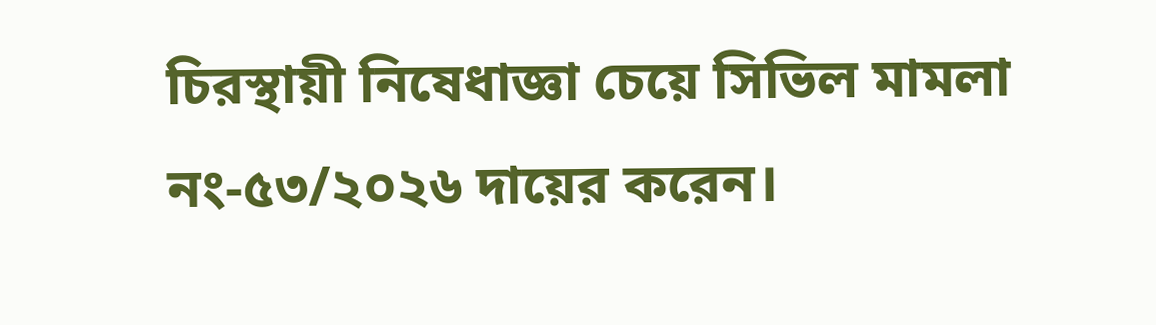চিরস্থায়ী নিষেধাজ্ঞা চেয়ে সিভিল মামলা নং-৫৩/২০২৬ দায়ের করেন।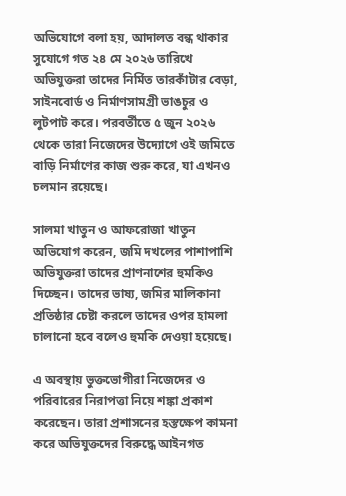অভিযোগে বলা হয়, আদালত বন্ধ থাকার সুযোগে গত ২৪ মে ২০২৬ তারিখে অভিযুক্তরা তাদের নির্মিত তারকাঁটার বেড়া, সাইনবোর্ড ও নির্মাণসামগ্রী ভাঙচুর ও লুটপাট করে। পরবর্তীতে ৫ জুন ২০২৬ থেকে তারা নিজেদের উদ্যোগে ওই জমিতে বাড়ি নির্মাণের কাজ শুরু করে, যা এখনও চলমান রয়েছে।

সালমা খাতুন ও আফরোজা খাতুন অভিযোগ করেন, জমি দখলের পাশাপাশি অভিযুক্তরা তাদের প্রাণনাশের হুমকিও দিচ্ছেন। তাদের ভাষ্য, জমির মালিকানা প্রতিষ্ঠার চেষ্টা করলে তাদের ওপর হামলা চালানো হবে বলেও হুমকি দেওয়া হয়েছে।

এ অবস্থায় ভুক্তভোগীরা নিজেদের ও পরিবারের নিরাপত্তা নিয়ে শঙ্কা প্রকাশ করেছেন। তারা প্রশাসনের হস্তক্ষেপ কামনা করে অভিযুক্তদের বিরুদ্ধে আইনগত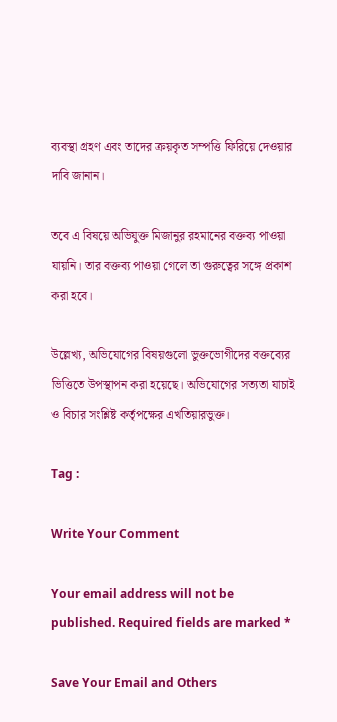ব্যবস্থা গ্রহণ এবং তাদের ক্রয়কৃত সম্পত্তি ফিরিয়ে দেওয়ার দাবি জানান।

তবে এ বিষয়ে অভিযুক্ত মিজানুর রহমানের বক্তব্য পাওয়া যায়নি। তার বক্তব্য পাওয়া গেলে তা গুরুত্বের সঙ্গে প্রকাশ করা হবে।

উল্লেখ্য, অভিযোগের বিষয়গুলো ভুক্তভোগীদের বক্তব্যের ভিত্তিতে উপস্থাপন করা হয়েছে। অভিযোগের সত্যতা যাচাই ও বিচার সংশ্লিষ্ট কর্তৃপক্ষের এখতিয়ারভুক্ত।

Tag :

Write Your Comment

Your email address will not be published. Required fields are marked *

Save Your Email and Others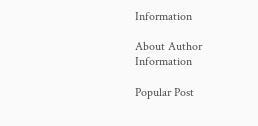Information

About Author Information

Popular Post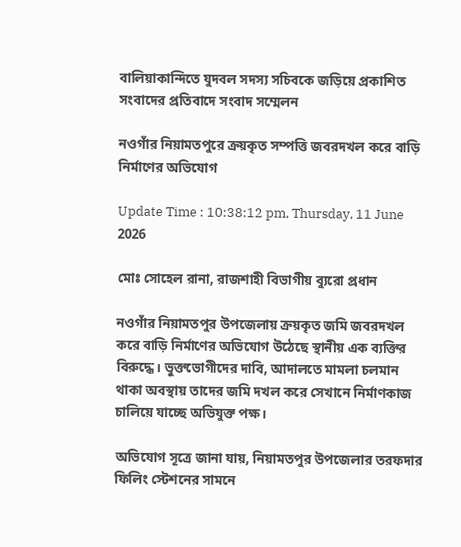বালিয়াকান্দিতে যুদবল সদস্য সচিবকে জড়িয়ে প্রকাশিত সংবাদের প্রতিবাদে সংবাদ সম্মেলন

নওগাঁর নিয়ামতপুরে ক্রয়কৃত সম্পত্তি জবরদখল করে বাড়ি নির্মাণের অভিযোগ

Update Time : 10:38:12 pm, Thursday, 11 June 2026

মোঃ সোহেল রানা, রাজশাহী বিভাগীয় ব্যুরো প্রধান

নওগাঁর নিয়ামতপুর উপজেলায় ক্রয়কৃত জমি জবরদখল করে বাড়ি নির্মাণের অভিযোগ উঠেছে স্থানীয় এক ব্যক্তির বিরুদ্ধে। ভুক্তভোগীদের দাবি, আদালতে মামলা চলমান থাকা অবস্থায় তাদের জমি দখল করে সেখানে নির্মাণকাজ চালিয়ে যাচ্ছে অভিযুক্ত পক্ষ।

অভিযোগ সূত্রে জানা যায়, নিয়ামতপুর উপজেলার তরফদার ফিলিং স্টেশনের সামনে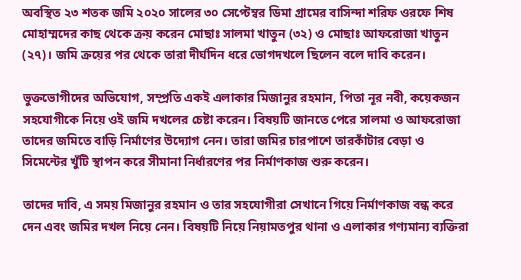অবস্থিত ২৩ শতক জমি ২০২০ সালের ৩০ সেপ্টেম্বর ডিমা গ্রামের বাসিন্দা শরিফ ওরফে শিষ মোহাম্মদের কাছ থেকে ক্রয় করেন মোছাঃ সালমা খাতুন (৩২) ও মোছাঃ আফরোজা খাতুন (২৭)। জমি ক্রয়ের পর থেকে তারা দীর্ঘদিন ধরে ভোগদখলে ছিলেন বলে দাবি করেন।

ভুক্তভোগীদের অভিযোগ, সম্প্রতি একই এলাকার মিজানুর রহমান, পিতা নূর নবী, কয়েকজন সহযোগীকে নিয়ে ওই জমি দখলের চেষ্টা করেন। বিষয়টি জানতে পেরে সালমা ও আফরোজা তাদের জমিতে বাড়ি নির্মাণের উদ্যোগ নেন। তারা জমির চারপাশে তারকাঁটার বেড়া ও সিমেন্টের খুঁটি স্থাপন করে সীমানা নির্ধারণের পর নির্মাণকাজ শুরু করেন।

তাদের দাবি, এ সময় মিজানুর রহমান ও তার সহযোগীরা সেখানে গিয়ে নির্মাণকাজ বন্ধ করে দেন এবং জমির দখল নিয়ে নেন। বিষয়টি নিয়ে নিয়ামতপুর থানা ও এলাকার গণ্যমান্য ব্যক্তিরা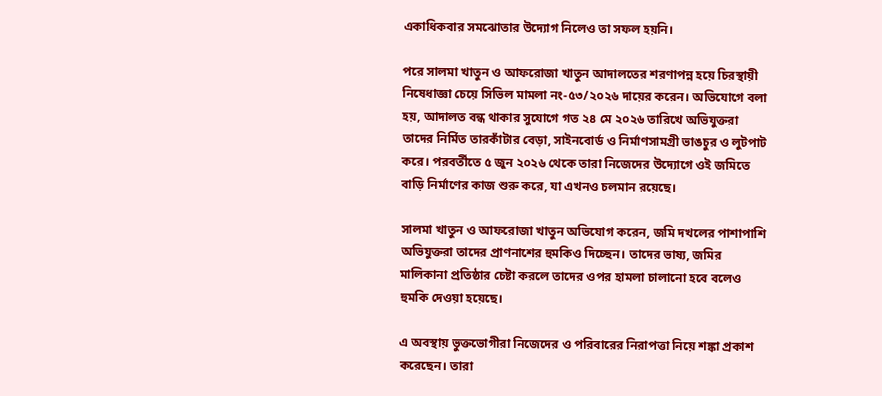একাধিকবার সমঝোতার উদ্যোগ নিলেও তা সফল হয়নি।

পরে সালমা খাতুন ও আফরোজা খাতুন আদালতের শরণাপন্ন হয়ে চিরস্থায়ী নিষেধাজ্ঞা চেয়ে সিভিল মামলা নং-৫৩/২০২৬ দায়ের করেন। অভিযোগে বলা হয়, আদালত বন্ধ থাকার সুযোগে গত ২৪ মে ২০২৬ তারিখে অভিযুক্তরা তাদের নির্মিত তারকাঁটার বেড়া, সাইনবোর্ড ও নির্মাণসামগ্রী ভাঙচুর ও লুটপাট করে। পরবর্তীতে ৫ জুন ২০২৬ থেকে তারা নিজেদের উদ্যোগে ওই জমিতে বাড়ি নির্মাণের কাজ শুরু করে, যা এখনও চলমান রয়েছে।

সালমা খাতুন ও আফরোজা খাতুন অভিযোগ করেন, জমি দখলের পাশাপাশি অভিযুক্তরা তাদের প্রাণনাশের হুমকিও দিচ্ছেন। তাদের ভাষ্য, জমির মালিকানা প্রতিষ্ঠার চেষ্টা করলে তাদের ওপর হামলা চালানো হবে বলেও হুমকি দেওয়া হয়েছে।

এ অবস্থায় ভুক্তভোগীরা নিজেদের ও পরিবারের নিরাপত্তা নিয়ে শঙ্কা প্রকাশ করেছেন। তারা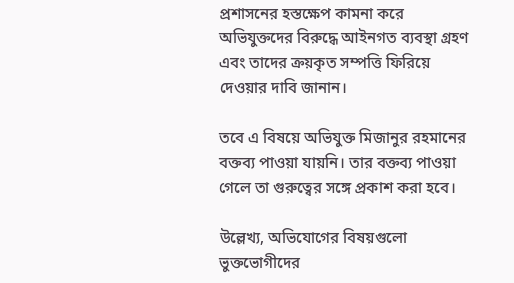প্রশাসনের হস্তক্ষেপ কামনা করে অভিযুক্তদের বিরুদ্ধে আইনগত ব্যবস্থা গ্রহণ এবং তাদের ক্রয়কৃত সম্পত্তি ফিরিয়ে দেওয়ার দাবি জানান।

তবে এ বিষয়ে অভিযুক্ত মিজানুর রহমানের বক্তব্য পাওয়া যায়নি। তার বক্তব্য পাওয়া গেলে তা গুরুত্বের সঙ্গে প্রকাশ করা হবে।

উল্লেখ্য, অভিযোগের বিষয়গুলো ভুক্তভোগীদের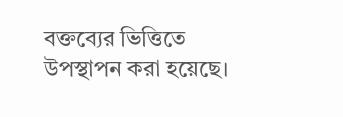বক্তব্যের ভিত্তিতে উপস্থাপন করা হয়েছে।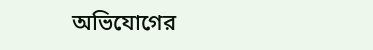অভিযোগের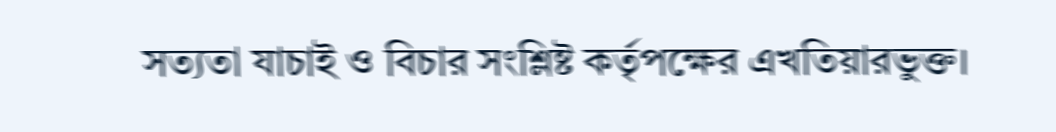সত্যতা যাচাই ও বিচার সংশ্লিষ্ট কর্তৃপক্ষের এখতিয়ারভুক্ত।